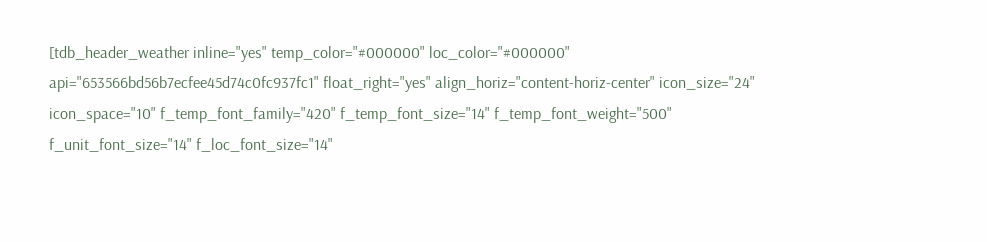[tdb_header_weather inline="yes" temp_color="#000000" loc_color="#000000" api="653566bd56b7ecfee45d74c0fc937fc1" float_right="yes" align_horiz="content-horiz-center" icon_size="24" icon_space="10" f_temp_font_family="420" f_temp_font_size="14" f_temp_font_weight="500" f_unit_font_size="14" f_loc_font_size="14"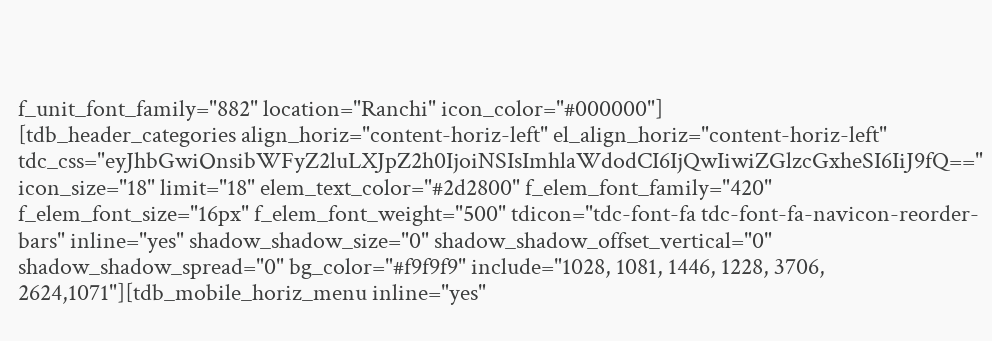f_unit_font_family="882" location="Ranchi" icon_color="#000000"]
[tdb_header_categories align_horiz="content-horiz-left" el_align_horiz="content-horiz-left" tdc_css="eyJhbGwiOnsibWFyZ2luLXJpZ2h0IjoiNSIsImhlaWdodCI6IjQwIiwiZGlzcGxheSI6IiJ9fQ==" icon_size="18" limit="18" elem_text_color="#2d2800" f_elem_font_family="420" f_elem_font_size="16px" f_elem_font_weight="500" tdicon="tdc-font-fa tdc-font-fa-navicon-reorder-bars" inline="yes" shadow_shadow_size="0" shadow_shadow_offset_vertical="0" shadow_shadow_spread="0" bg_color="#f9f9f9" include="1028, 1081, 1446, 1228, 3706, 2624,1071"][tdb_mobile_horiz_menu inline="yes"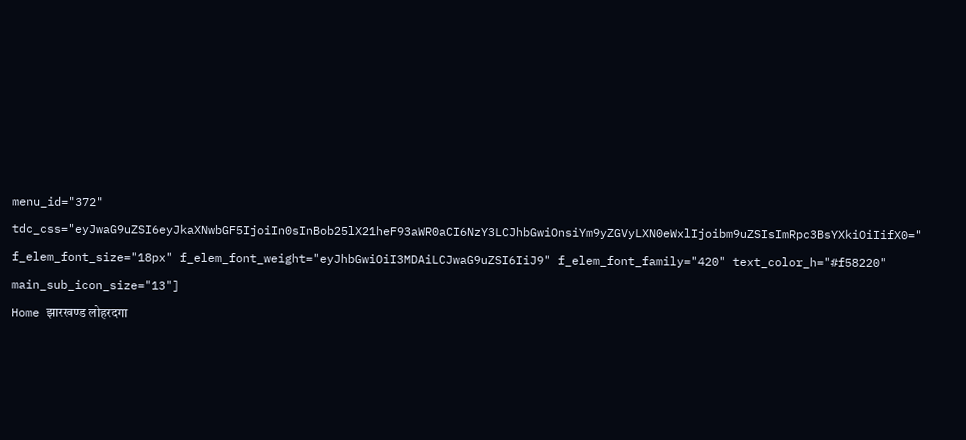menu_id="372" tdc_css="eyJwaG9uZSI6eyJkaXNwbGF5IjoiIn0sInBob25lX21heF93aWR0aCI6NzY3LCJhbGwiOnsiYm9yZGVyLXN0eWxlIjoibm9uZSIsImRpc3BsYXkiOiIifX0=" f_elem_font_size="18px" f_elem_font_weight="eyJhbGwiOiI3MDAiLCJwaG9uZSI6IiJ9" f_elem_font_family="420" text_color_h="#f58220" main_sub_icon_size="13"]
Home झारखण्ड लोहरदगा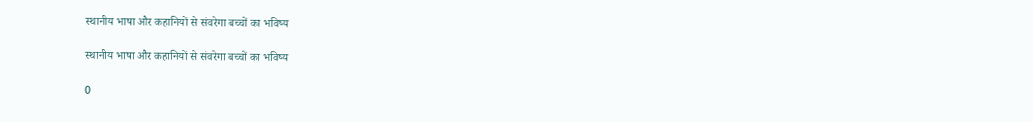स्थानीय भाषा और कहानियों से संवरेगा बच्चों का भविष्य

स्थानीय भाषा और कहानियों से संवरेगा बच्चों का भविष्य

0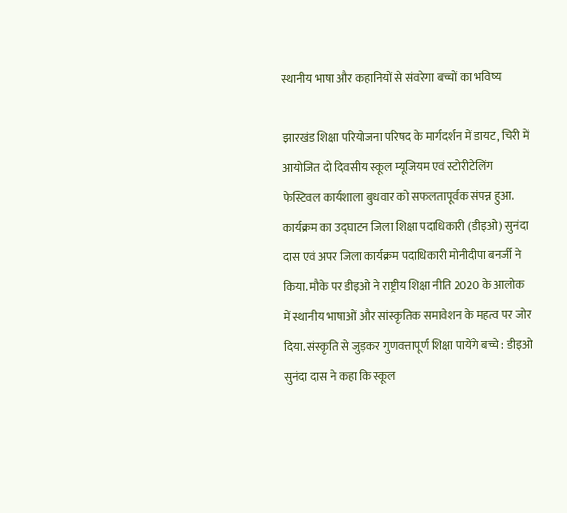स्थानीय भाषा और कहानियों से संवरेगा बच्चों का भविष्य

झारखंड शिक्षा परियोजना परिषद के मार्गदर्शन में डायट, चिरी में आयोजित दो दिवसीय स्कूल म्यूजियम एवं स्टोरीटेलिंग फेस्टिवल कार्यशाला बुधवार को सफलतापूर्वक संपन्न हुआ. कार्यक्रम का उद्घाटन जिला शिक्षा पदाधिकारी (डीइओ) सुनंदा दास एवं अपर जिला कार्यक्रम पदाधिकारी मोनीदीपा बनर्जी ने किया. मौके पर डीइओ ने राष्ट्रीय शिक्षा नीति 2020 के आलोक में स्थानीय भाषाओं और सांस्कृतिक समावेशन के महत्व पर जोर दिया. संस्कृति से जुड़कर गुणवत्तापूर्ण शिक्षा पायेंगे बच्चे : डीइओ सुनंदा दास ने कहा कि स्कूल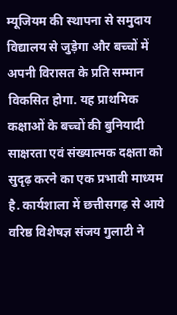म्यूजियम की स्थापना से समुदाय विद्यालय से जुड़ेगा और बच्चों में अपनी विरासत के प्रति सम्मान विकसित होगा. यह प्राथमिक कक्षाओं के बच्चों की बुनियादी साक्षरता एवं संख्यात्मक दक्षता को सुदृढ़ करने का एक प्रभावी माध्यम है. कार्यशाला में छत्तीसगढ़ से आये वरिष्ठ विशेषज्ञ संजय गुलाटी ने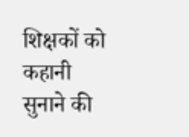शिक्षकों को कहानी सुनाने की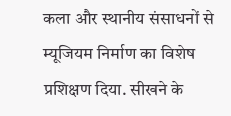कला और स्थानीय संसाधनों से म्यूजियम निर्माण का विशेष प्रशिक्षण दिया. सीखने के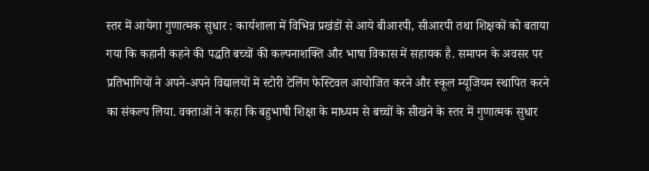स्तर में आयेगा गुणात्मक सुधार : कार्यशाला में विभिन्न प्रखंडों से आये बीआरपी, सीआरपी तथा शिक्षकों को बताया गया कि कहानी कहने की पद्धति बच्चों की कल्पनाशक्ति और भाषा विकास में सहायक है. समापन के अवसर पर प्रतिभागियों ने अपने-अपने विद्यालयों में स्टोरी टेलिंग फेस्टिवल आयोजित करने और स्कूल म्यूजियम स्थापित करने का संकल्प लिया. वक्ताओं ने कहा कि बहुभाषी शिक्षा के माध्यम से बच्चों के सीखने के स्तर में गुणात्मक सुधार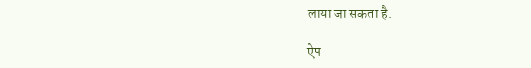लाया जा सकता है.

ऐप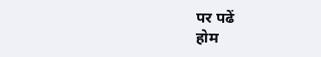पर पढें
होम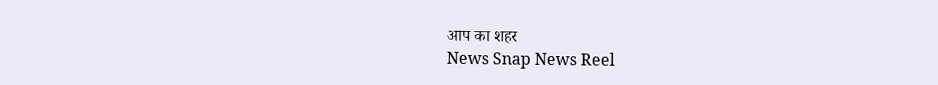आप का शहर
News Snap News Reel